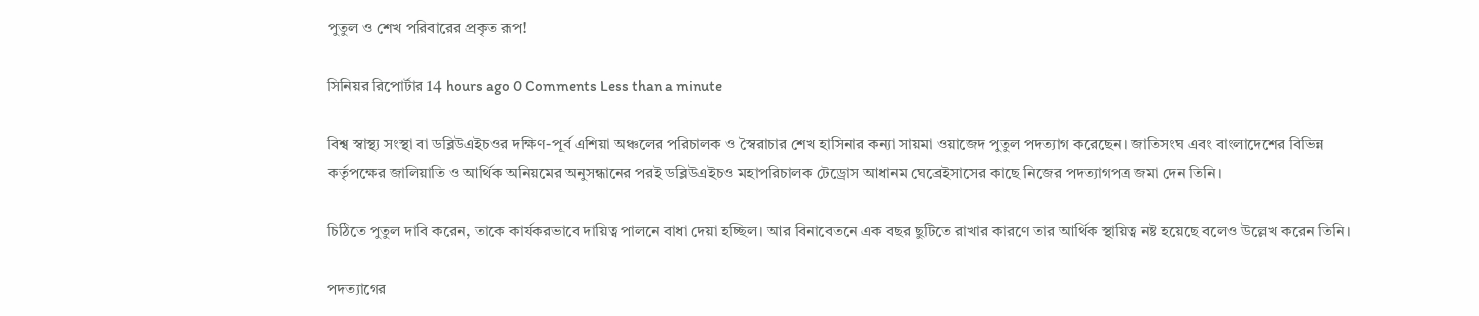পুতুল ও শেখ পরিবারের প্রকৃত রূপ!

সিনিয়র রিপোর্টার 14 hours ago 0 Comments Less than a minute

বিশ্ব স্বাস্থ্য সংস্থা বা ডব্লিউএইচওর দক্ষিণ-পূর্ব এশিয়া অঞ্চলের পরিচালক ও স্বৈরাচার শেখ হাসিনার কন্যা সায়মা ওয়াজেদ পুতুল পদত্যাগ করেছেন। জাতিসংঘ এবং বাংলাদেশের বিভিন্ন কর্তৃপক্ষের জালিয়াতি ও আর্থিক অনিয়মের অনুসন্ধানের পরই ডব্লিউএইচও মহাপরিচালক টেড্রোস আধানম ঘেব্রেইসাসের কাছে নিজের পদত্যাগপত্র জমা দেন তিনি।

চিঠিতে পুতুল দাবি করেন, তাকে কার্যকরভাবে দায়িত্ব পালনে বাধা দেয়া হচ্ছিল। আর বিনাবেতনে এক বছর ছুটিতে রাখার কারণে তার আর্থিক স্থায়িত্ব নষ্ট হয়েছে বলেও উল্লেখ করেন তিনি।

পদত্যাগের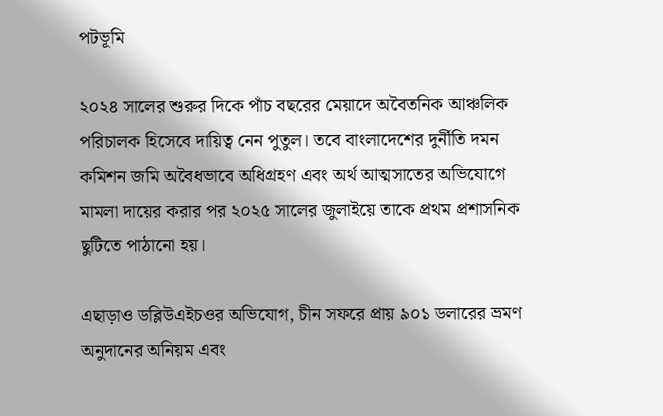পটভূমি

২০২৪ সালের শুরুর দিকে পাঁচ বছরের মেয়াদে অবৈতনিক আঞ্চলিক পরিচালক হিসেবে দায়িত্ব নেন পুতুল। তবে বাংলাদেশের দুর্নীতি দমন কমিশন জমি অবৈধভাবে অধিগ্রহণ এবং অর্থ আত্মসাতের অভিযোগে মামলা দায়ের করার পর ২০২৫ সালের জুলাইয়ে তাকে প্রথম প্রশাসনিক ছুটিতে পাঠানো হয়।

এছাড়াও ডব্লিউএইচওর অভিযোগ, চীন সফরে প্রায় ৯০১ ডলারের ভ্রমণ অনুদানের অনিয়ম এবং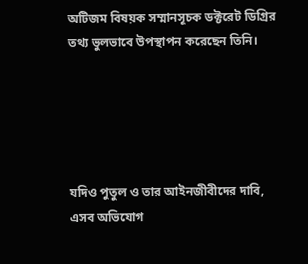অটিজম বিষয়ক সম্মানসূচক ডক্টরেট ডিগ্রির তথ্য ভুলভাবে উপস্থাপন করেছেন তিনি।





যদিও পুতুল ও তার আইনজীবীদের দাবি, এসব অভিযোগ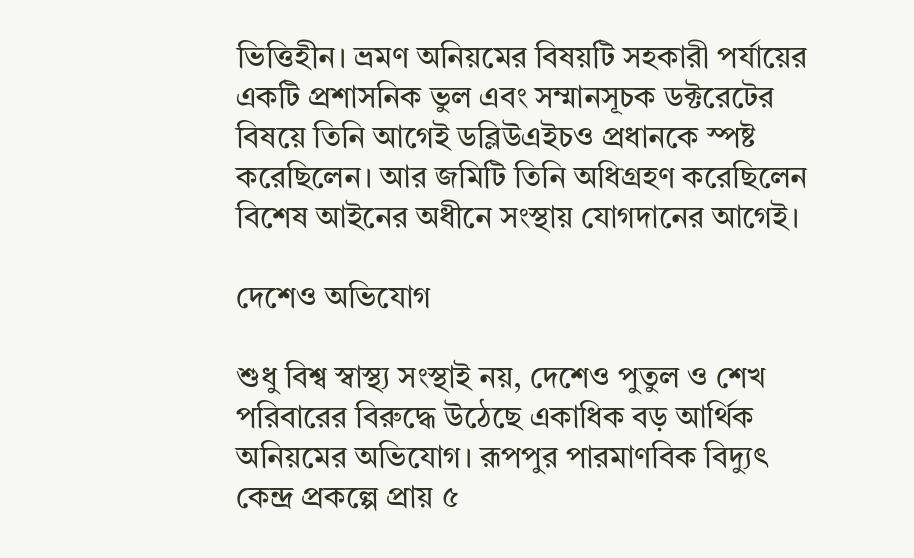ভিত্তিহীন। ভ্রমণ অনিয়মের বিষয়টি সহকারী পর্যায়ের একটি প্রশাসনিক ভুল এবং সম্মানসূচক ডক্টরেটের বিষয়ে তিনি আগেই ডব্লিউএইচও প্রধানকে স্পষ্ট করেছিলেন। আর জমিটি তিনি অধিগ্রহণ করেছিলেন বিশেষ আইনের অধীনে সংস্থায় যোগদানের আগেই।

দেশেও অভিযোগ

শুধু বিশ্ব স্বাস্থ্য সংস্থাই নয়, দেশেও পুতুল ও শেখ পরিবারের বিরুদ্ধে উঠেছে একাধিক বড় আর্থিক অনিয়মের অভিযোগ। রূপপুর পারমাণবিক বিদ্যুৎ কেন্দ্র প্রকল্পে প্রায় ৫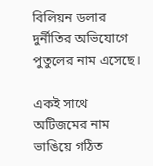বিলিয়ন ডলার দুর্নীতির অভিযোগে পুতুলের নাম এসেছে।

একই সাথে অটিজমের নাম ভাঙিয়ে গঠিত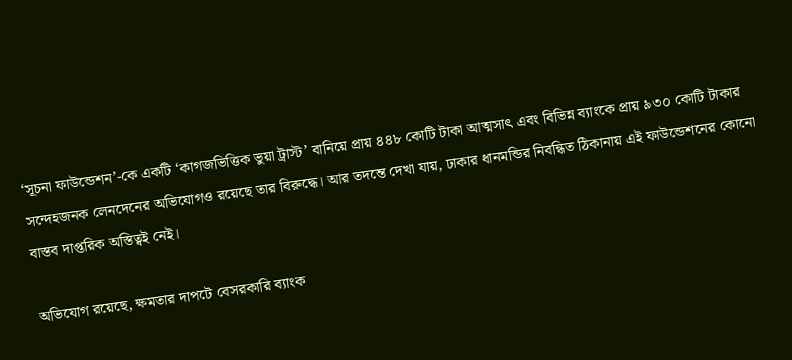‘সূচনা ফাউন্ডেশন’-কে একটি ‘কাগজভিত্তিক ভুয়া ট্রাস্ট’ বানিয়ে প্রায় ৪৪৮ কোটি টাকা আত্মসাৎ এবং বিভিন্ন ব্যাংকে প্রায় ৯৩০ কোটি টাকার সন্দেহজনক লেনদেনের অভিযোগও রয়েছে তার বিরুদ্ধে। আর তদন্তে দেখা যায়, ঢাকার ধানমন্ডির নিবন্ধিত ঠিকানায় এই ফাউন্ডেশনের কোনো বাস্তব দাপ্তরিক অস্তিত্বই নেই।

অভিযোগ রয়েছে, ক্ষমতার দাপটে বেসরকারি ব্যাংক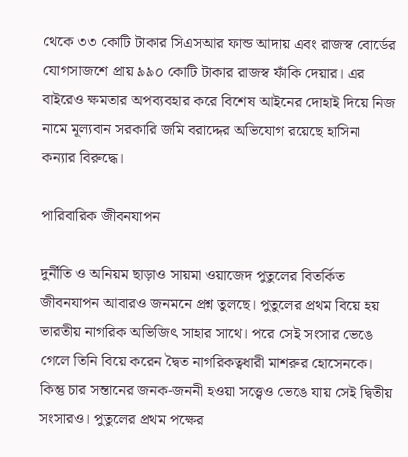থেকে ৩৩ কোটি টাকার সিএসআর ফান্ড আদায় এবং রাজস্ব বোর্ডের যোগসাজশে প্রায় ৯৯০ কোটি টাকার রাজস্ব ফাঁকি দেয়ার। এর বাইরেও ক্ষমতার অপব্যবহার করে বিশেষ আইনের দোহাই দিয়ে নিজ নামে মূল্যবান সরকারি জমি বরাদ্দের অভিযোগ রয়েছে হাসিনা কন্যার বিরুদ্ধে।

পারিবারিক জীবনযাপন

দুর্নীতি ও অনিয়ম ছাড়াও সায়মা ওয়াজেদ পুতুলের বিতর্কিত জীবনযাপন আবারও জনমনে প্রশ্ন তুলছে। পুতুলের প্রথম বিয়ে হয় ভারতীয় নাগরিক অভিজিৎ সাহার সাথে। পরে সেই সংসার ভেঙে গেলে তিনি বিয়ে করেন দ্বৈত নাগরিকত্বধারী মাশরুর হোসেনকে। কিন্তু চার সন্তানের জনক-জননী হওয়া সত্ত্বেও ভেঙে যায় সেই দ্বিতীয় সংসারও। পুতুলের প্রথম পক্ষের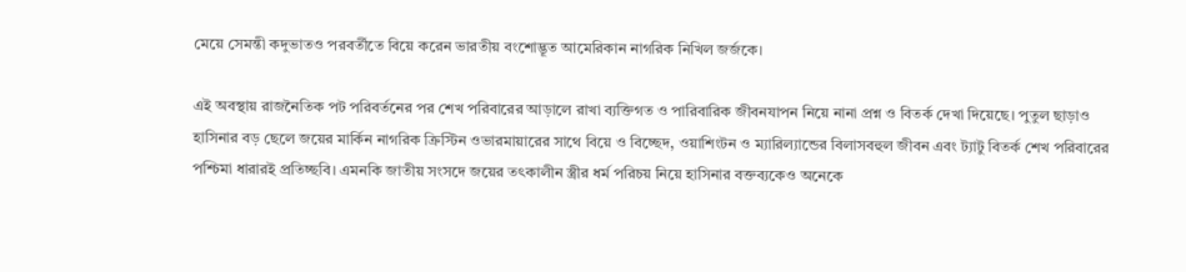মেয়ে সেমন্তী কদুভাতও পরবর্তীতে বিয়ে করেন ভারতীয় বংশোদ্ভূত আমেরিকান নাগরিক নিখিল জর্জকে।

এই অবস্থায় রাজনৈতিক পট পরিবর্তনের পর শেখ পরিবারের আড়ালে রাখা ব্যক্তিগত ও পারিবারিক জীবনযাপন নিয়ে নানা প্রশ্ন ও বিতর্ক দেখা দিয়েছে। পুতুল ছাড়াও হাসিনার বড় ছেলে জয়ের মার্কিন নাগরিক ক্রিস্টিন ওভারমায়ারের সাথে বিয়ে ও বিচ্ছেদ, ওয়াশিংটন ও ম্যারিল্যান্ডের বিলাসবহুল জীবন এবং ট্যাটু বিতর্ক শেখ পরিবারের পশ্চিমা ধারারই প্রতিচ্ছবি। এমনকি জাতীয় সংসদে জয়ের তৎকালীন স্ত্রীর ধর্ম পরিচয় নিয়ে হাসিনার বক্তব্যকেও অনেকে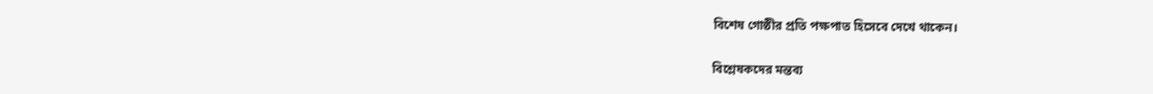বিশেষ গোষ্ঠীর প্রতি পক্ষপাত হিসেবে দেখে থাকেন।

বিশ্লেষকদের মন্তব্য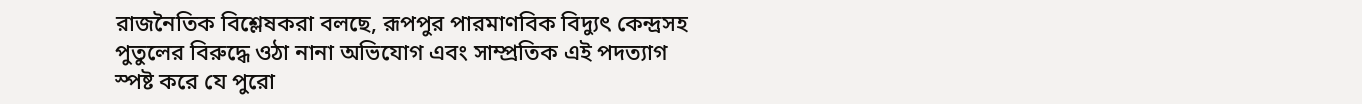রাজনৈতিক বিশ্লেষকরা বলছে, রূপপুর পারমাণবিক বিদ্যুৎ কেন্দ্রসহ পুতুলের বিরুদ্ধে ওঠা নানা অভিযোগ এবং সাম্প্রতিক এই পদত্যাগ স্পষ্ট করে যে পুরো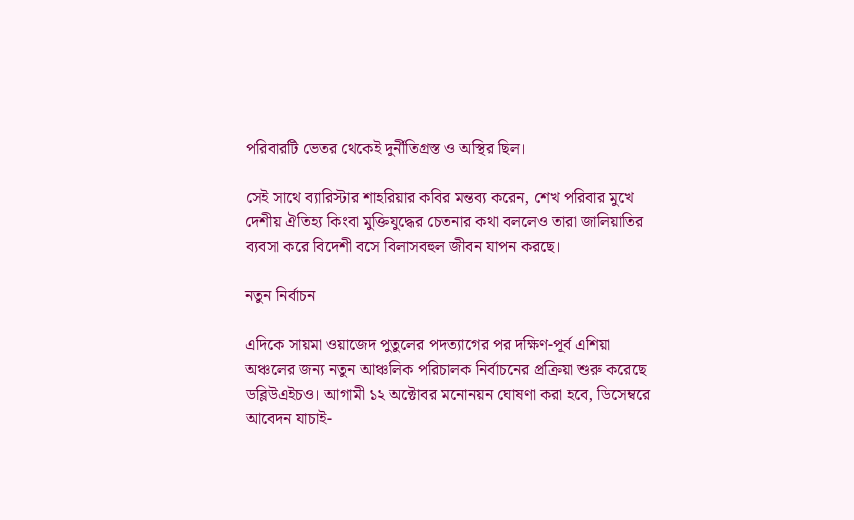পরিবারটি ভেতর থেকেই দুর্নীতিগ্রস্ত ও অস্থির ছিল।

সেই সাথে ব্যারিস্টার শাহরিয়ার কবির মন্তব্য করেন, শেখ পরিবার মুখে দেশীয় ঐতিহ্য কিংবা মুক্তিযুদ্ধের চেতনার কথা বললেও তারা জালিয়াতির ব্যবসা করে বিদেশী বসে বিলাসবহুল জীবন যাপন করছে।

নতুন নির্বাচন

এদিকে সায়মা ওয়াজেদ পুতুলের পদত্যাগের পর দক্ষিণ-পূর্ব এশিয়া অঞ্চলের জন্য নতুন আঞ্চলিক পরিচালক নির্বাচনের প্রক্রিয়া শুরু করেছে ডব্লিউএইচও। আগামী ১২ অক্টোবর মনোনয়ন ঘোষণা করা হবে, ডিসেম্বরে আবেদন যাচাই-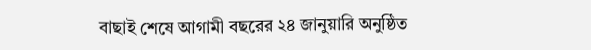বাছাই শেষে আগামী বছরের ২৪ জানুয়ারি অনুষ্ঠিত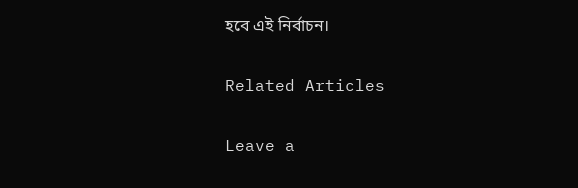হবে এই নির্বাচন।

Related Articles

Leave a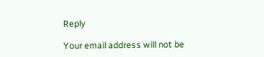Reply

Your email address will not be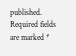published. Required fields are marked *